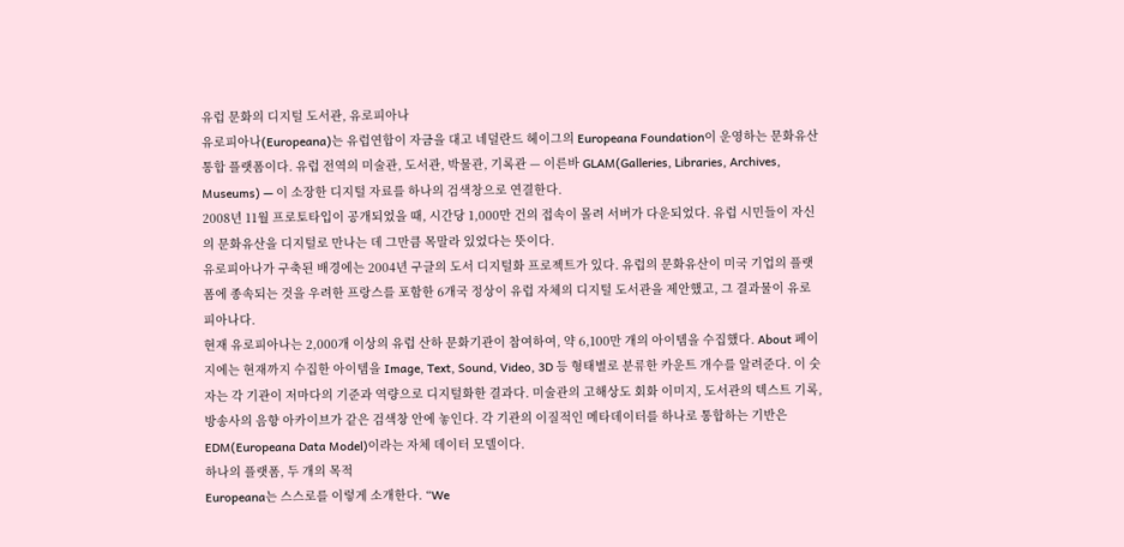유럽 문화의 디지털 도서관, 유로피아나
유로피아나(Europeana)는 유럽연합이 자금을 대고 네덜란드 헤이그의 Europeana Foundation이 운영하는 문화유산 통합 플랫폼이다. 유럽 전역의 미술관, 도서관, 박물관, 기록관 — 이른바 GLAM(Galleries, Libraries, Archives, Museums) — 이 소장한 디지털 자료를 하나의 검색창으로 연결한다.
2008년 11월 프로토타입이 공개되었을 때, 시간당 1,000만 건의 접속이 몰려 서버가 다운되었다. 유럽 시민들이 자신의 문화유산을 디지털로 만나는 데 그만큼 목말라 있었다는 뜻이다.
유로피아나가 구축된 배경에는 2004년 구글의 도서 디지털화 프로젝트가 있다. 유럽의 문화유산이 미국 기업의 플랫폼에 종속되는 것을 우려한 프랑스를 포함한 6개국 정상이 유럽 자체의 디지털 도서관을 제안했고, 그 결과물이 유로피아나다.
현재 유로피아나는 2,000개 이상의 유럽 산하 문화기관이 참여하여, 약 6,100만 개의 아이템을 수집했다. About 페이지에는 현재까지 수집한 아이템을 Image, Text, Sound, Video, 3D 등 형태별로 분류한 카운트 개수를 알려준다. 이 숫자는 각 기관이 저마다의 기준과 역량으로 디지털화한 결과다. 미술관의 고해상도 회화 이미지, 도서관의 텍스트 기록, 방송사의 음향 아카이브가 같은 검색창 안에 놓인다. 각 기관의 이질적인 메타데이터를 하나로 통합하는 기반은 EDM(Europeana Data Model)이라는 자체 데이터 모델이다.
하나의 플랫폼, 두 개의 목적
Europeana는 스스로를 이렇게 소개한다. “We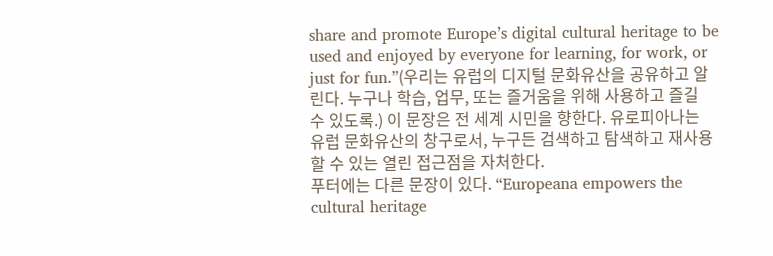share and promote Europe’s digital cultural heritage to be used and enjoyed by everyone for learning, for work, or just for fun.”(우리는 유럽의 디지털 문화유산을 공유하고 알린다. 누구나 학습, 업무, 또는 즐거움을 위해 사용하고 즐길 수 있도록.) 이 문장은 전 세계 시민을 향한다. 유로피아나는 유럽 문화유산의 창구로서, 누구든 검색하고 탐색하고 재사용할 수 있는 열린 접근점을 자처한다.
푸터에는 다른 문장이 있다. “Europeana empowers the cultural heritage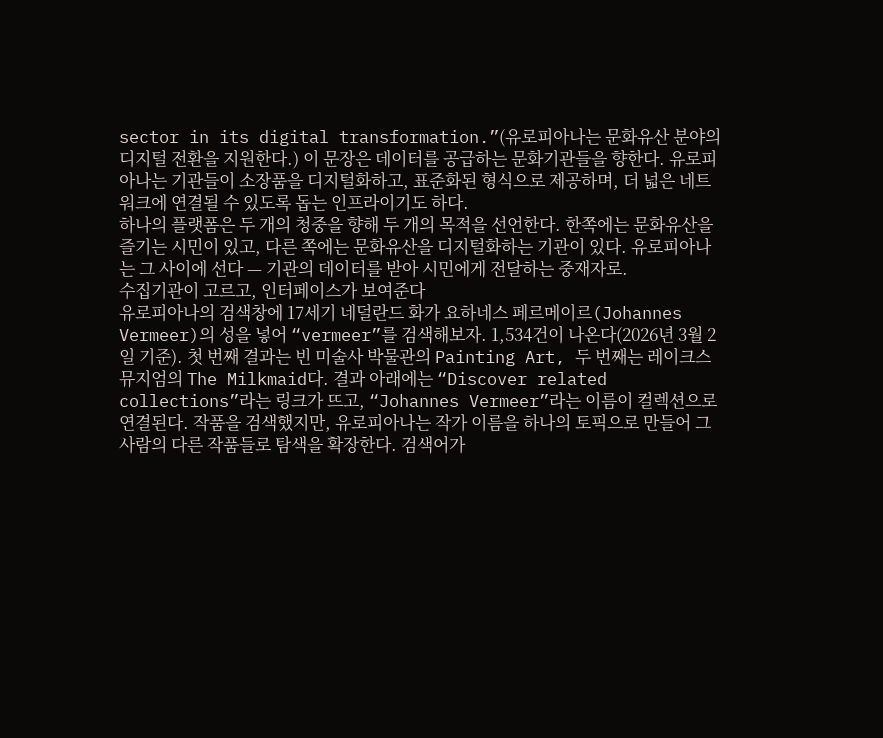sector in its digital transformation.”(유로피아나는 문화유산 분야의 디지털 전환을 지원한다.) 이 문장은 데이터를 공급하는 문화기관들을 향한다. 유로피아나는 기관들이 소장품을 디지털화하고, 표준화된 형식으로 제공하며, 더 넓은 네트워크에 연결될 수 있도록 돕는 인프라이기도 하다.
하나의 플랫폼은 두 개의 청중을 향해 두 개의 목적을 선언한다. 한쪽에는 문화유산을 즐기는 시민이 있고, 다른 쪽에는 문화유산을 디지털화하는 기관이 있다. 유로피아나는 그 사이에 선다 — 기관의 데이터를 받아 시민에게 전달하는 중재자로.
수집기관이 고르고, 인터페이스가 보여준다
유로피아나의 검색창에 17세기 네덜란드 화가 요하네스 페르메이르(Johannes Vermeer)의 성을 넣어 “vermeer”를 검색해보자. 1,534건이 나온다(2026년 3월 2일 기준). 첫 번째 결과는 빈 미술사 박물관의 Painting Art, 두 번째는 레이크스뮤지엄의 The Milkmaid다. 결과 아래에는 “Discover related collections”라는 링크가 뜨고, “Johannes Vermeer”라는 이름이 컬렉션으로 연결된다. 작품을 검색했지만, 유로피아나는 작가 이름을 하나의 토픽으로 만들어 그 사람의 다른 작품들로 탐색을 확장한다. 검색어가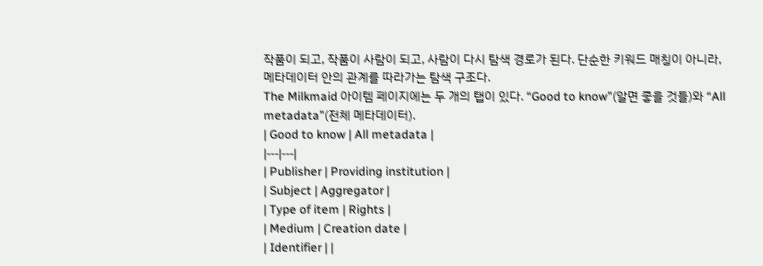작품이 되고, 작품이 사람이 되고, 사람이 다시 탐색 경로가 된다. 단순한 키워드 매칭이 아니라, 메타데이터 안의 관계를 따라가는 탐색 구조다.
The Milkmaid 아이템 페이지에는 두 개의 탭이 있다. “Good to know”(알면 좋을 것들)와 “All metadata”(전체 메타데이터).
| Good to know | All metadata |
|---|---|
| Publisher | Providing institution |
| Subject | Aggregator |
| Type of item | Rights |
| Medium | Creation date |
| Identifier | |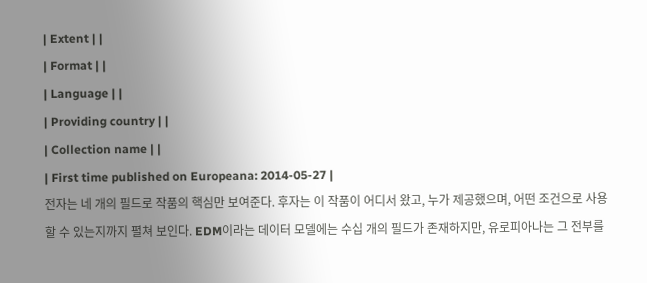| Extent | |
| Format | |
| Language | |
| Providing country | |
| Collection name | |
| First time published on Europeana: 2014-05-27 |
전자는 네 개의 필드로 작품의 핵심만 보여준다. 후자는 이 작품이 어디서 왔고, 누가 제공했으며, 어떤 조건으로 사용할 수 있는지까지 펼쳐 보인다. EDM이라는 데이터 모델에는 수십 개의 필드가 존재하지만, 유로피아나는 그 전부를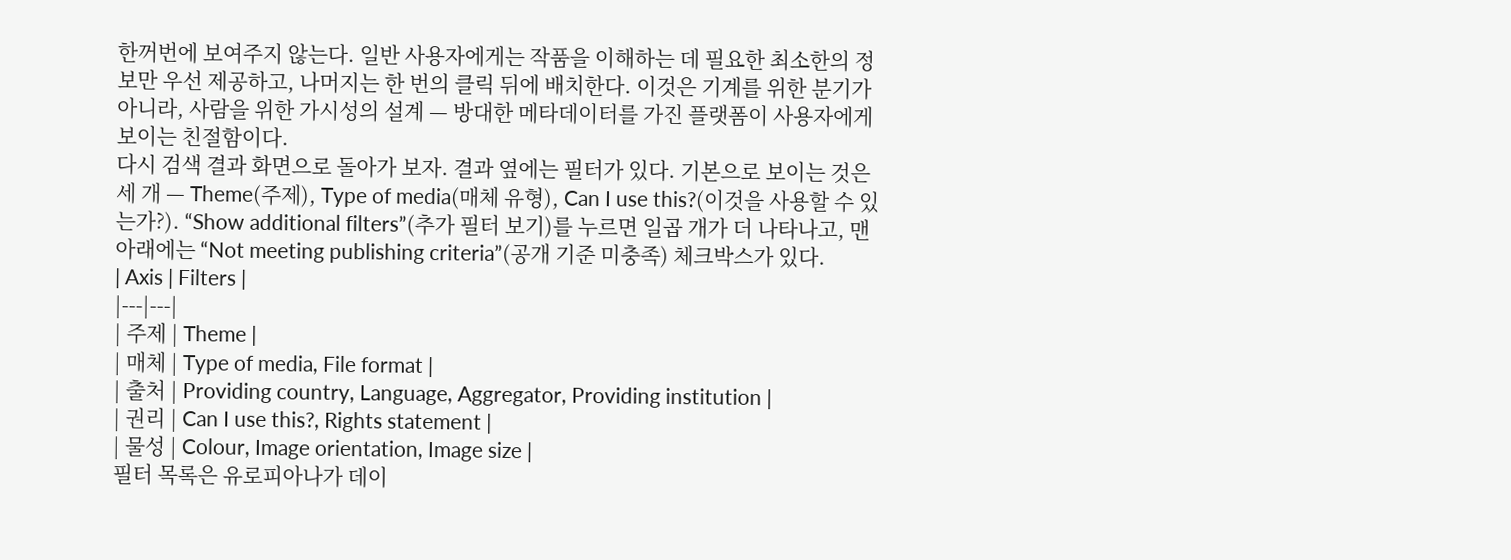한꺼번에 보여주지 않는다. 일반 사용자에게는 작품을 이해하는 데 필요한 최소한의 정보만 우선 제공하고, 나머지는 한 번의 클릭 뒤에 배치한다. 이것은 기계를 위한 분기가 아니라, 사람을 위한 가시성의 설계 — 방대한 메타데이터를 가진 플랫폼이 사용자에게 보이는 친절함이다.
다시 검색 결과 화면으로 돌아가 보자. 결과 옆에는 필터가 있다. 기본으로 보이는 것은 세 개 — Theme(주제), Type of media(매체 유형), Can I use this?(이것을 사용할 수 있는가?). “Show additional filters”(추가 필터 보기)를 누르면 일곱 개가 더 나타나고, 맨 아래에는 “Not meeting publishing criteria”(공개 기준 미충족) 체크박스가 있다.
| Axis | Filters |
|---|---|
| 주제 | Theme |
| 매체 | Type of media, File format |
| 출처 | Providing country, Language, Aggregator, Providing institution |
| 권리 | Can I use this?, Rights statement |
| 물성 | Colour, Image orientation, Image size |
필터 목록은 유로피아나가 데이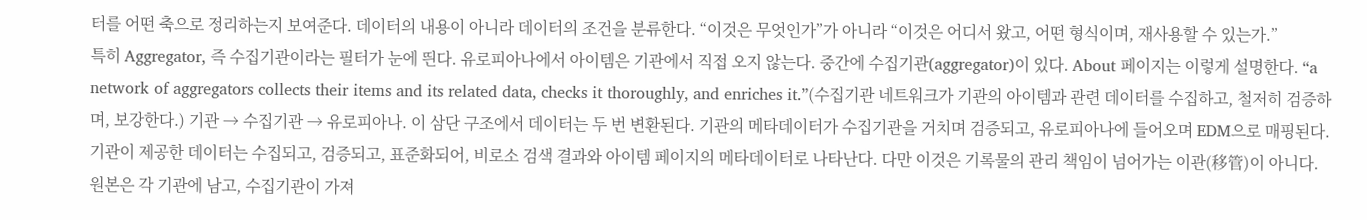터를 어떤 축으로 정리하는지 보여준다. 데이터의 내용이 아니라 데이터의 조건을 분류한다. “이것은 무엇인가”가 아니라 “이것은 어디서 왔고, 어떤 형식이며, 재사용할 수 있는가.”
특히 Aggregator, 즉 수집기관이라는 필터가 눈에 띈다. 유로피아나에서 아이템은 기관에서 직접 오지 않는다. 중간에 수집기관(aggregator)이 있다. About 페이지는 이렇게 설명한다. “a network of aggregators collects their items and its related data, checks it thoroughly, and enriches it.”(수집기관 네트워크가 기관의 아이템과 관련 데이터를 수집하고, 철저히 검증하며, 보강한다.) 기관 → 수집기관 → 유로피아나. 이 삼단 구조에서 데이터는 두 번 변환된다. 기관의 메타데이터가 수집기관을 거치며 검증되고, 유로피아나에 들어오며 EDM으로 매핑된다. 기관이 제공한 데이터는 수집되고, 검증되고, 표준화되어, 비로소 검색 결과와 아이템 페이지의 메타데이터로 나타난다. 다만 이것은 기록물의 관리 책임이 넘어가는 이관(移管)이 아니다. 원본은 각 기관에 남고, 수집기관이 가져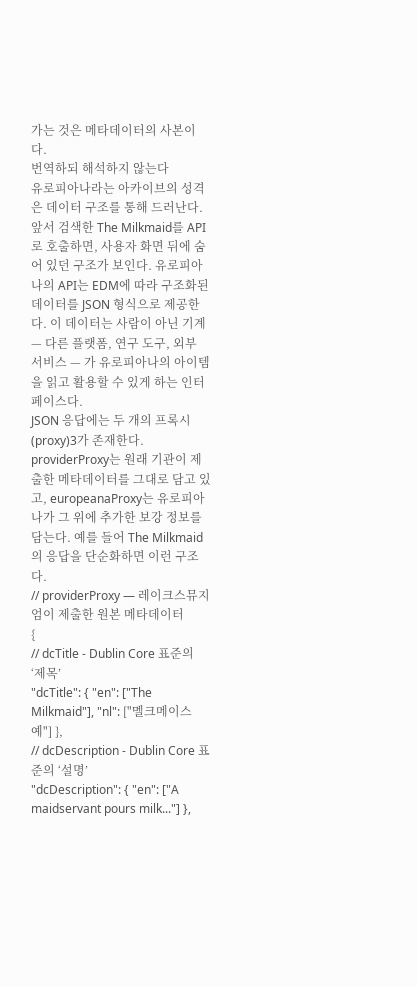가는 것은 메타데이터의 사본이다.
번역하되 해석하지 않는다
유로피아나라는 아카이브의 성격은 데이터 구조를 통해 드러난다. 앞서 검색한 The Milkmaid를 API로 호출하면, 사용자 화면 뒤에 숨어 있던 구조가 보인다. 유로피아나의 API는 EDM에 따라 구조화된 데이터를 JSON 형식으로 제공한다. 이 데이터는 사람이 아닌 기계 — 다른 플랫폼, 연구 도구, 외부 서비스 — 가 유로피아나의 아이템을 읽고 활용할 수 있게 하는 인터페이스다.
JSON 응답에는 두 개의 프록시(proxy)3가 존재한다. providerProxy는 원래 기관이 제출한 메타데이터를 그대로 담고 있고, europeanaProxy는 유로피아나가 그 위에 추가한 보강 정보를 담는다. 예를 들어 The Milkmaid의 응답을 단순화하면 이런 구조다.
// providerProxy — 레이크스뮤지엄이 제출한 원본 메타데이터
{
// dcTitle - Dublin Core 표준의 ‘제목’
"dcTitle": { "en": ["The Milkmaid"], "nl": ["멜크메이스예"] },
// dcDescription - Dublin Core 표준의 ‘설명’
"dcDescription": { "en": ["A maidservant pours milk..."] },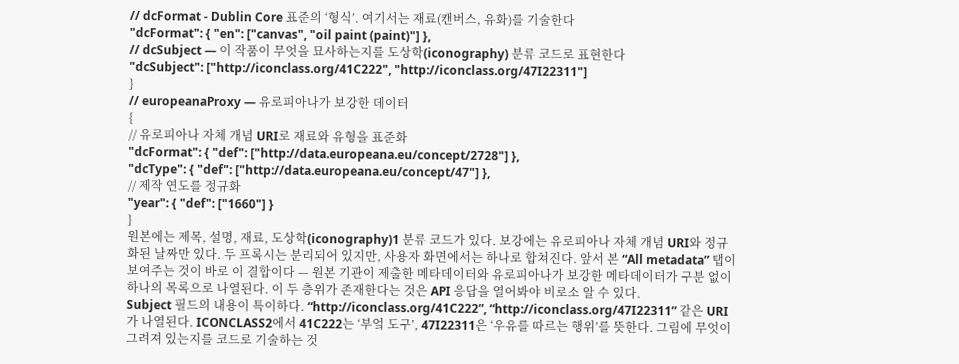// dcFormat - Dublin Core 표준의 ‘형식’. 여기서는 재료(캔버스, 유화)를 기술한다
"dcFormat": { "en": ["canvas", "oil paint (paint)"] },
// dcSubject — 이 작품이 무엇을 묘사하는지를 도상학(iconography) 분류 코드로 표현한다
"dcSubject": ["http://iconclass.org/41C222", "http://iconclass.org/47I22311"]
}
// europeanaProxy — 유로피아나가 보강한 데이터
{
// 유로피아나 자체 개념 URI로 재료와 유형을 표준화
"dcFormat": { "def": ["http://data.europeana.eu/concept/2728"] },
"dcType": { "def": ["http://data.europeana.eu/concept/47"] },
// 제작 연도를 정규화
"year": { "def": ["1660"] }
}
원본에는 제목, 설명, 재료, 도상학(iconography)1 분류 코드가 있다. 보강에는 유로피아나 자체 개념 URI와 정규화된 날짜만 있다. 두 프록시는 분리되어 있지만, 사용자 화면에서는 하나로 합쳐진다. 앞서 본 “All metadata” 탭이 보여주는 것이 바로 이 결합이다 — 원본 기관이 제출한 메타데이터와 유로피아나가 보강한 메타데이터가 구분 없이 하나의 목록으로 나열된다. 이 두 층위가 존재한다는 것은 API 응답을 열어봐야 비로소 알 수 있다.
Subject 필드의 내용이 특이하다. “http://iconclass.org/41C222”, “http://iconclass.org/47I22311” 같은 URI가 나열된다. ICONCLASS2에서 41C222는 ‘부엌 도구’, 47I22311은 ‘우유를 따르는 행위’를 뜻한다. 그림에 무엇이 그려져 있는지를 코드로 기술하는 것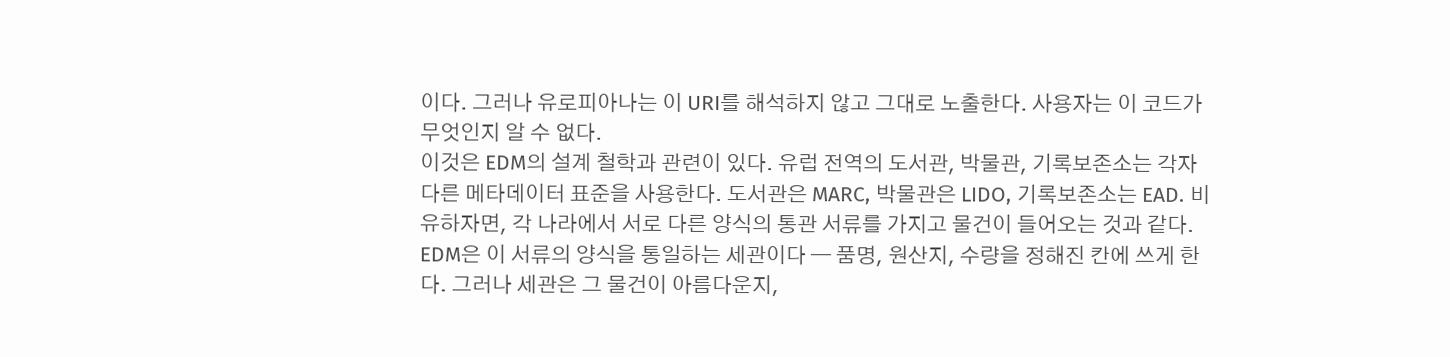이다. 그러나 유로피아나는 이 URI를 해석하지 않고 그대로 노출한다. 사용자는 이 코드가 무엇인지 알 수 없다.
이것은 EDM의 설계 철학과 관련이 있다. 유럽 전역의 도서관, 박물관, 기록보존소는 각자 다른 메타데이터 표준을 사용한다. 도서관은 MARC, 박물관은 LIDO, 기록보존소는 EAD. 비유하자면, 각 나라에서 서로 다른 양식의 통관 서류를 가지고 물건이 들어오는 것과 같다. EDM은 이 서류의 양식을 통일하는 세관이다 — 품명, 원산지, 수량을 정해진 칸에 쓰게 한다. 그러나 세관은 그 물건이 아름다운지,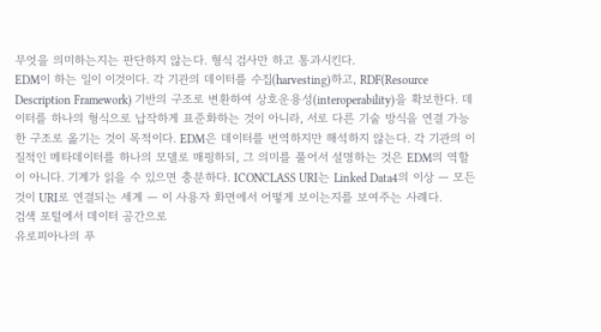무엇을 의미하는지는 판단하지 않는다. 형식 검사만 하고 통과시킨다.
EDM이 하는 일이 이것이다. 각 기관의 데이터를 수집(harvesting)하고, RDF(Resource Description Framework) 기반의 구조로 변환하여 상호운용성(interoperability)을 확보한다. 데이터를 하나의 형식으로 납작하게 표준화하는 것이 아니라, 서로 다른 기술 방식을 연결 가능한 구조로 옮기는 것이 목적이다. EDM은 데이터를 번역하지만 해석하지 않는다. 각 기관의 이질적인 메타데이터를 하나의 모델로 매핑하되, 그 의미를 풀어서 설명하는 것은 EDM의 역할이 아니다. 기계가 읽을 수 있으면 충분하다. ICONCLASS URI는 Linked Data4의 이상 — 모든 것이 URI로 연결되는 세계 — 이 사용자 화면에서 어떻게 보이는지를 보여주는 사례다.
검색 포털에서 데이터 공간으로
유로피아나의 푸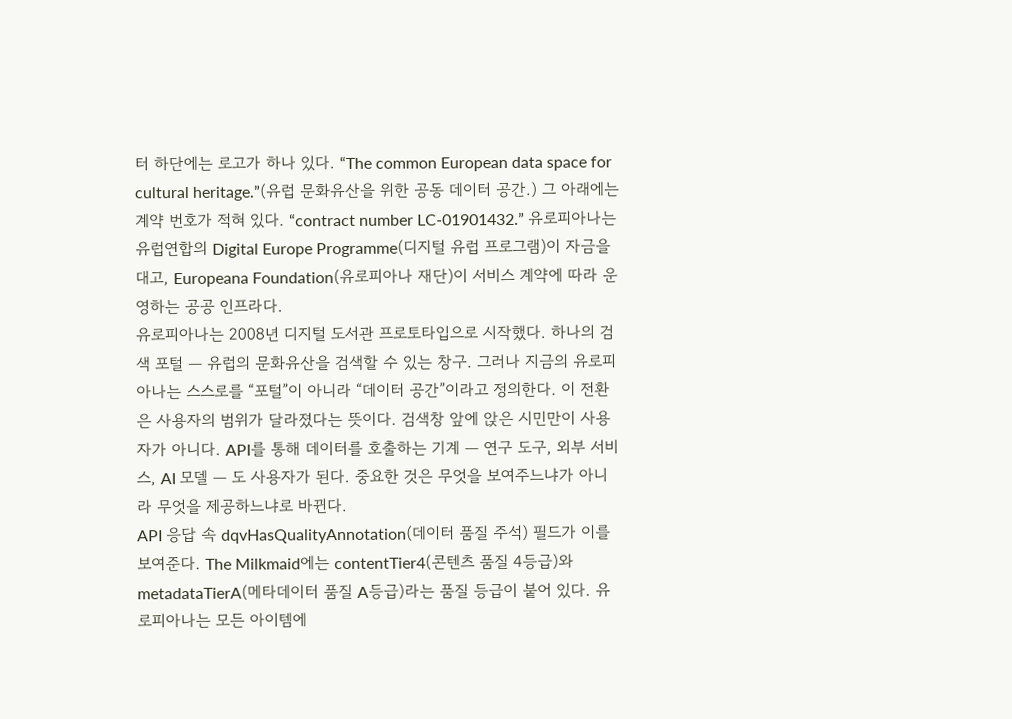터 하단에는 로고가 하나 있다. “The common European data space for cultural heritage.”(유럽 문화유산을 위한 공동 데이터 공간.) 그 아래에는 계약 번호가 적혀 있다. “contract number LC-01901432.” 유로피아나는 유럽연합의 Digital Europe Programme(디지털 유럽 프로그램)이 자금을 대고, Europeana Foundation(유로피아나 재단)이 서비스 계약에 따라 운영하는 공공 인프라다.
유로피아나는 2008년 디지털 도서관 프로토타입으로 시작했다. 하나의 검색 포털 — 유럽의 문화유산을 검색할 수 있는 창구. 그러나 지금의 유로피아나는 스스로를 “포털”이 아니라 “데이터 공간”이라고 정의한다. 이 전환은 사용자의 범위가 달라졌다는 뜻이다. 검색창 앞에 앉은 시민만이 사용자가 아니다. API를 통해 데이터를 호출하는 기계 — 연구 도구, 외부 서비스, AI 모델 — 도 사용자가 된다. 중요한 것은 무엇을 보여주느냐가 아니라 무엇을 제공하느냐로 바뀐다.
API 응답 속 dqvHasQualityAnnotation(데이터 품질 주석) 필드가 이를 보여준다. The Milkmaid에는 contentTier4(콘텐츠 품질 4등급)와 metadataTierA(메타데이터 품질 A등급)라는 품질 등급이 붙어 있다. 유로피아나는 모든 아이템에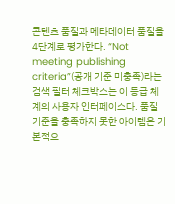콘텐츠 품질과 메타데이터 품질을 4단계로 평가한다. “Not meeting publishing criteria”(공개 기준 미충족)라는 검색 필터 체크박스는 이 등급 체계의 사용자 인터페이스다. 품질 기준을 충족하지 못한 아이템은 기본적으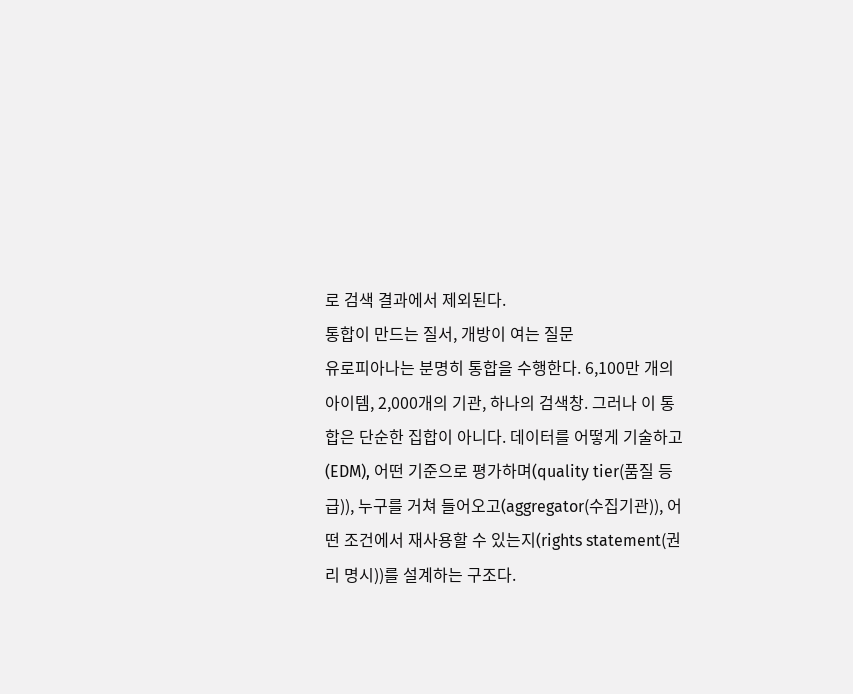로 검색 결과에서 제외된다.
통합이 만드는 질서, 개방이 여는 질문
유로피아나는 분명히 통합을 수행한다. 6,100만 개의 아이템, 2,000개의 기관, 하나의 검색창. 그러나 이 통합은 단순한 집합이 아니다. 데이터를 어떻게 기술하고(EDM), 어떤 기준으로 평가하며(quality tier(품질 등급)), 누구를 거쳐 들어오고(aggregator(수집기관)), 어떤 조건에서 재사용할 수 있는지(rights statement(권리 명시))를 설계하는 구조다.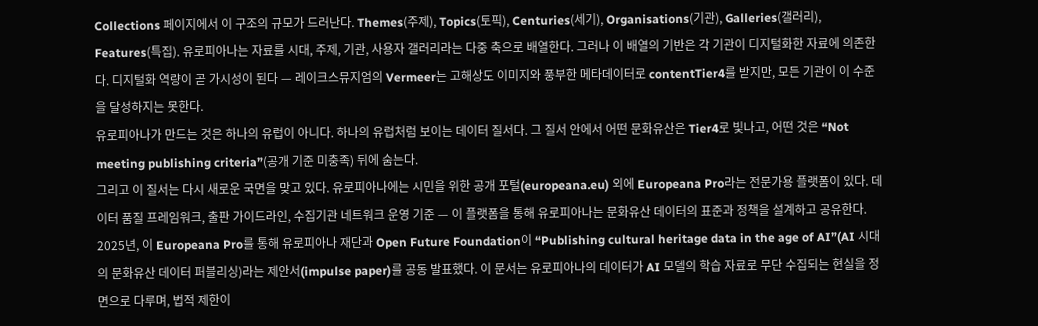Collections 페이지에서 이 구조의 규모가 드러난다. Themes(주제), Topics(토픽), Centuries(세기), Organisations(기관), Galleries(갤러리), Features(특집). 유로피아나는 자료를 시대, 주제, 기관, 사용자 갤러리라는 다중 축으로 배열한다. 그러나 이 배열의 기반은 각 기관이 디지털화한 자료에 의존한다. 디지털화 역량이 곧 가시성이 된다 — 레이크스뮤지엄의 Vermeer는 고해상도 이미지와 풍부한 메타데이터로 contentTier4를 받지만, 모든 기관이 이 수준을 달성하지는 못한다.
유로피아나가 만드는 것은 하나의 유럽이 아니다. 하나의 유럽처럼 보이는 데이터 질서다. 그 질서 안에서 어떤 문화유산은 Tier4로 빛나고, 어떤 것은 “Not meeting publishing criteria”(공개 기준 미충족) 뒤에 숨는다.
그리고 이 질서는 다시 새로운 국면을 맞고 있다. 유로피아나에는 시민을 위한 공개 포털(europeana.eu) 외에 Europeana Pro라는 전문가용 플랫폼이 있다. 데이터 품질 프레임워크, 출판 가이드라인, 수집기관 네트워크 운영 기준 — 이 플랫폼을 통해 유로피아나는 문화유산 데이터의 표준과 정책을 설계하고 공유한다. 2025년, 이 Europeana Pro를 통해 유로피아나 재단과 Open Future Foundation이 “Publishing cultural heritage data in the age of AI”(AI 시대의 문화유산 데이터 퍼블리싱)라는 제안서(impulse paper)를 공동 발표했다. 이 문서는 유로피아나의 데이터가 AI 모델의 학습 자료로 무단 수집되는 현실을 정면으로 다루며, 법적 제한이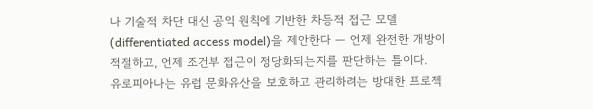나 기술적 차단 대신 공익 원칙에 기반한 차등적 접근 모델(differentiated access model)을 제안한다 — 언제 완전한 개방이 적절하고, 언제 조건부 접근이 정당화되는지를 판단하는 틀이다.
유로피아나는 유럽 문화유산을 보호하고 관리하려는 방대한 프로젝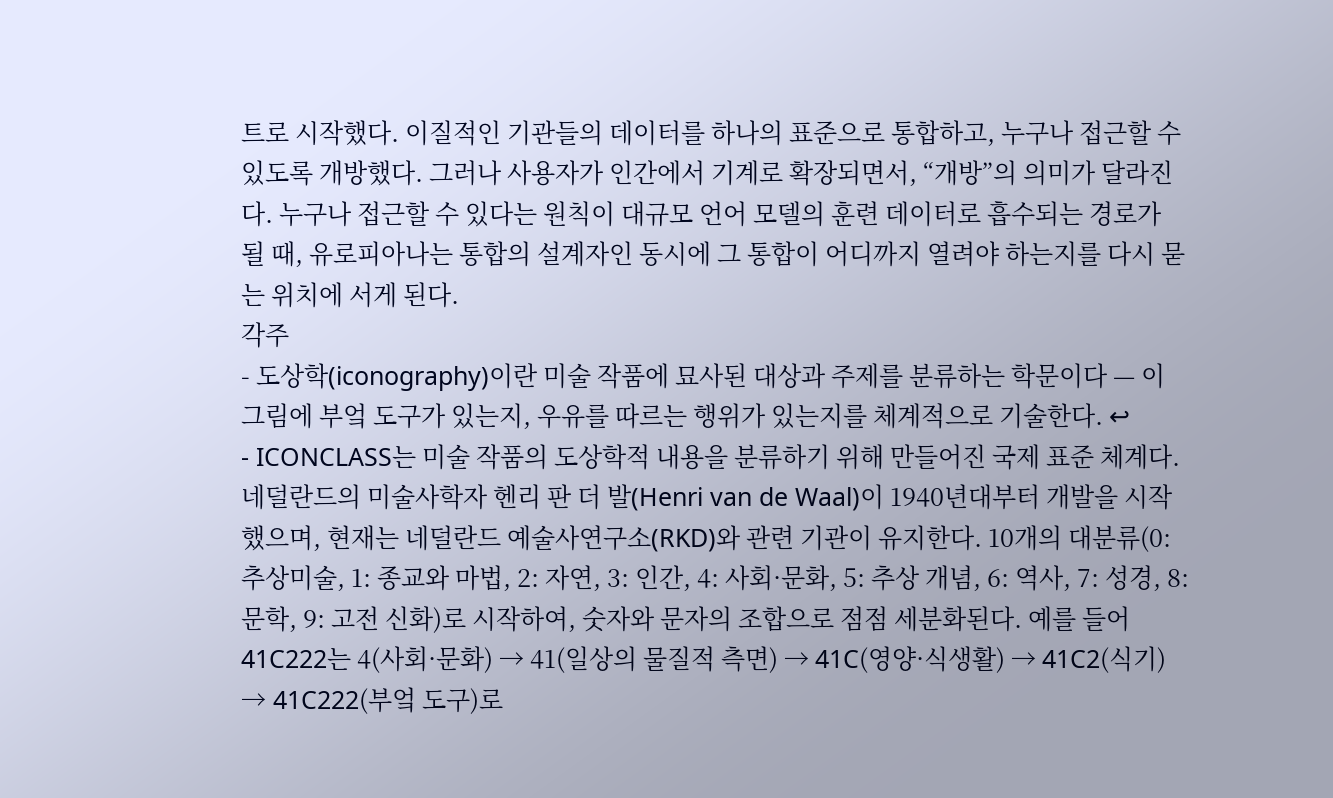트로 시작했다. 이질적인 기관들의 데이터를 하나의 표준으로 통합하고, 누구나 접근할 수 있도록 개방했다. 그러나 사용자가 인간에서 기계로 확장되면서, “개방”의 의미가 달라진다. 누구나 접근할 수 있다는 원칙이 대규모 언어 모델의 훈련 데이터로 흡수되는 경로가 될 때, 유로피아나는 통합의 설계자인 동시에 그 통합이 어디까지 열려야 하는지를 다시 묻는 위치에 서게 된다.
각주
- 도상학(iconography)이란 미술 작품에 묘사된 대상과 주제를 분류하는 학문이다 — 이 그림에 부엌 도구가 있는지, 우유를 따르는 행위가 있는지를 체계적으로 기술한다. ↩
- ICONCLASS는 미술 작품의 도상학적 내용을 분류하기 위해 만들어진 국제 표준 체계다. 네덜란드의 미술사학자 헨리 판 더 발(Henri van de Waal)이 1940년대부터 개발을 시작했으며, 현재는 네덜란드 예술사연구소(RKD)와 관련 기관이 유지한다. 10개의 대분류(0: 추상미술, 1: 종교와 마법, 2: 자연, 3: 인간, 4: 사회·문화, 5: 추상 개념, 6: 역사, 7: 성경, 8: 문학, 9: 고전 신화)로 시작하여, 숫자와 문자의 조합으로 점점 세분화된다. 예를 들어 41C222는 4(사회·문화) → 41(일상의 물질적 측면) → 41C(영양·식생활) → 41C2(식기) → 41C222(부엌 도구)로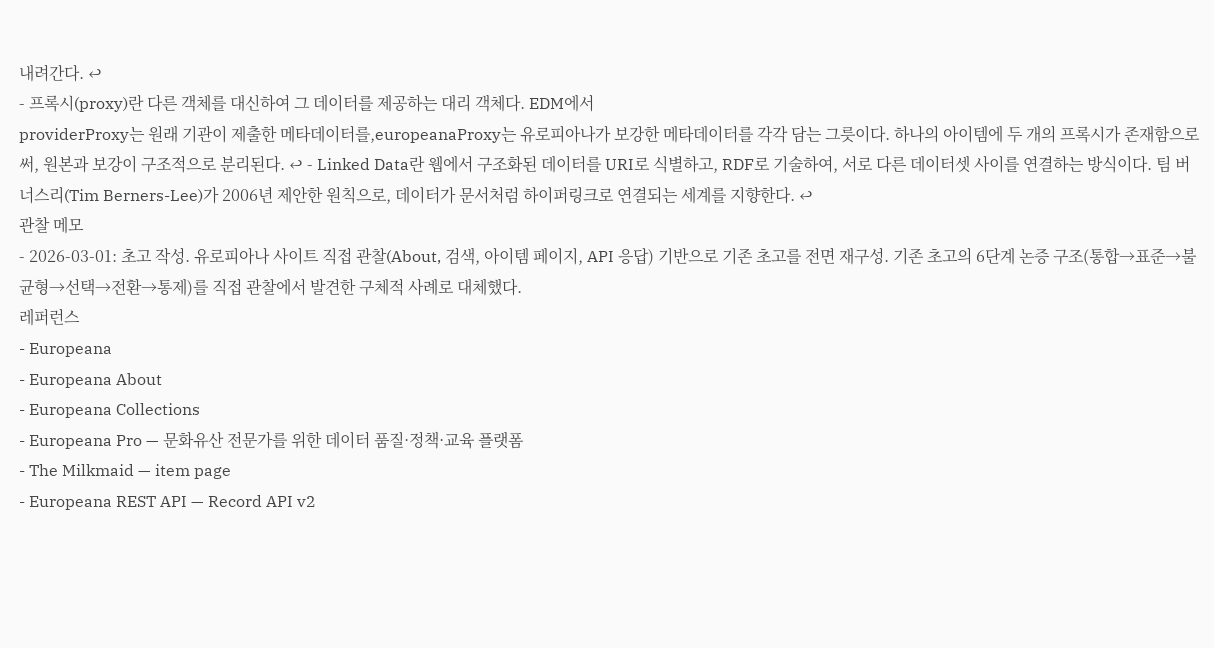내려간다. ↩
- 프록시(proxy)란 다른 객체를 대신하여 그 데이터를 제공하는 대리 객체다. EDM에서
providerProxy는 원래 기관이 제출한 메타데이터를,europeanaProxy는 유로피아나가 보강한 메타데이터를 각각 담는 그릇이다. 하나의 아이템에 두 개의 프록시가 존재함으로써, 원본과 보강이 구조적으로 분리된다. ↩ - Linked Data란 웹에서 구조화된 데이터를 URI로 식별하고, RDF로 기술하여, 서로 다른 데이터셋 사이를 연결하는 방식이다. 팀 버너스리(Tim Berners-Lee)가 2006년 제안한 원칙으로, 데이터가 문서처럼 하이퍼링크로 연결되는 세계를 지향한다. ↩
관찰 메모
- 2026-03-01: 초고 작성. 유로피아나 사이트 직접 관찰(About, 검색, 아이템 페이지, API 응답) 기반으로 기존 초고를 전면 재구성. 기존 초고의 6단계 논증 구조(통합→표준→불균형→선택→전환→통제)를 직접 관찰에서 발견한 구체적 사례로 대체했다.
레퍼런스
- Europeana
- Europeana About
- Europeana Collections
- Europeana Pro — 문화유산 전문가를 위한 데이터 품질·정책·교육 플랫폼
- The Milkmaid — item page
- Europeana REST API — Record API v2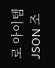로 아이템 JSON 조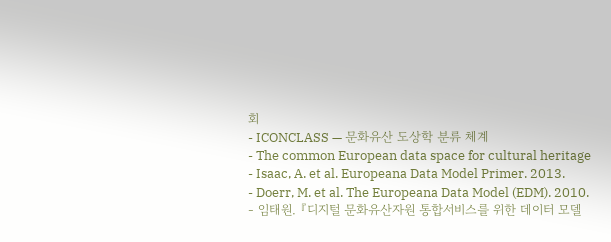회
- ICONCLASS — 문화유산 도상학 분류 체계
- The common European data space for cultural heritage
- Isaac, A. et al. Europeana Data Model Primer. 2013.
- Doerr, M. et al. The Europeana Data Model (EDM). 2010.
- 임태원. 『디지털 문화유산자원 통합서비스를 위한 데이터 모델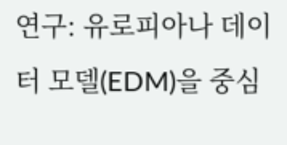연구: 유로피아나 데이터 모델(EDM)을 중심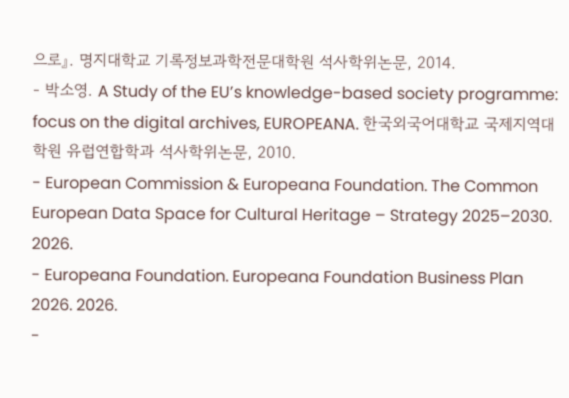으로』. 명지대학교 기록정보과학전문대학원 석사학위논문, 2014.
- 박소영. A Study of the EU’s knowledge-based society programme: focus on the digital archives, EUROPEANA. 한국외국어대학교 국제지역대학원 유럽연합학과 석사학위논문, 2010.
- European Commission & Europeana Foundation. The Common European Data Space for Cultural Heritage – Strategy 2025–2030. 2026.
- Europeana Foundation. Europeana Foundation Business Plan 2026. 2026.
-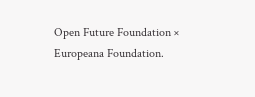Open Future Foundation × Europeana Foundation.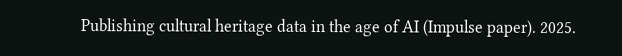Publishing cultural heritage data in the age of AI (Impulse paper). 2025.